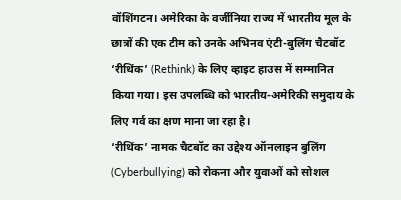वॉशिंगटन। अमेरिका के वर्जीनिया राज्य में भारतीय मूल के छात्रों की एक टीम को उनके अभिनव एंटी-बुलिंग चैटबॉट ‘रीथिंक’ (Rethink) के लिए व्हाइट हाउस में सम्मानित किया गया। इस उपलब्धि को भारतीय-अमेरिकी समुदाय के लिए गर्व का क्षण माना जा रहा है।
‘रीथिंक’ नामक चैटबॉट का उद्देश्य ऑनलाइन बुलिंग (Cyberbullying) को रोकना और युवाओं को सोशल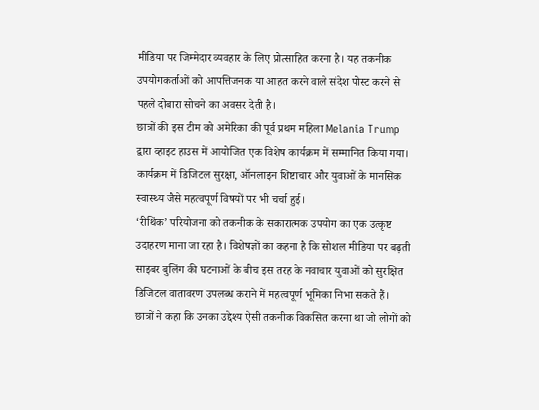मीडिया पर जिम्मेदार व्यवहार के लिए प्रोत्साहित करना है। यह तकनीक उपयोगकर्ताओं को आपत्तिजनक या आहत करने वाले संदेश पोस्ट करने से पहले दोबारा सोचने का अवसर देती है।
छात्रों की इस टीम को अमेरिका की पूर्व प्रथम महिला Melania Trump द्वारा व्हाइट हाउस में आयोजित एक विशेष कार्यक्रम में सम्मानित किया गया। कार्यक्रम में डिजिटल सुरक्षा, ऑनलाइन शिष्टाचार और युवाओं के मानसिक स्वास्थ्य जैसे महत्वपूर्ण विषयों पर भी चर्चा हुई।
‘रीथिंक’ परियोजना को तकनीक के सकारात्मक उपयोग का एक उत्कृष्ट उदाहरण माना जा रहा है। विशेषज्ञों का कहना है कि सोशल मीडिया पर बढ़ती साइबर बुलिंग की घटनाओं के बीच इस तरह के नवाचार युवाओं को सुरक्षित डिजिटल वातावरण उपलब्ध कराने में महत्वपूर्ण भूमिका निभा सकते हैं।
छात्रों ने कहा कि उनका उद्देश्य ऐसी तकनीक विकसित करना था जो लोगों को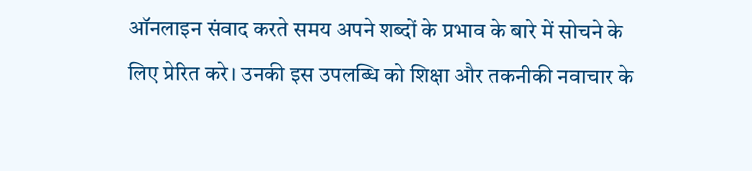ऑनलाइन संवाद करते समय अपने शब्दों के प्रभाव के बारे में सोचने के लिए प्रेरित करे। उनकी इस उपलब्धि को शिक्षा और तकनीकी नवाचार के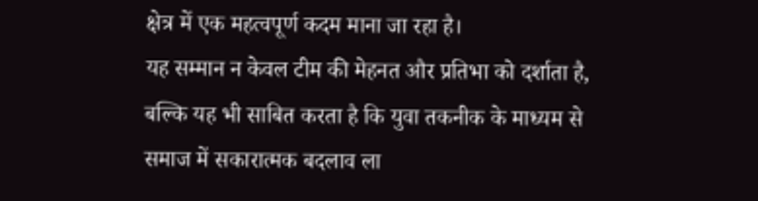क्षेत्र में एक महत्वपूर्ण कदम माना जा रहा है।
यह सम्मान न केवल टीम की मेहनत और प्रतिभा को दर्शाता है, बल्कि यह भी साबित करता है कि युवा तकनीक के माध्यम से समाज में सकारात्मक बदलाव ला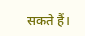सकते हैं।